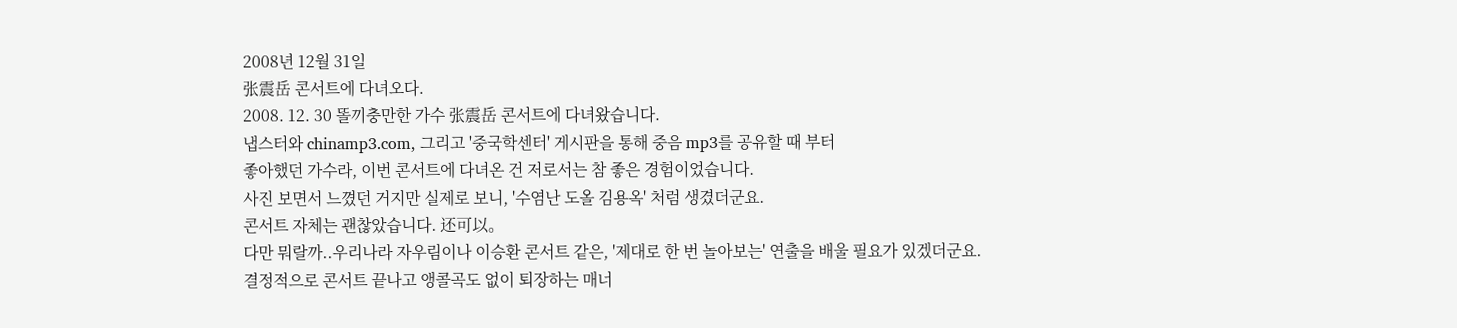2008년 12월 31일
张震岳 콘서트에 다녀오다.
2008. 12. 30 똘끼충만한 가수 张震岳 콘서트에 다녀왔습니다.
냅스터와 chinamp3.com, 그리고 '중국학센터' 게시판을 통해 중음 mp3를 공유할 때 부터
좋아했던 가수라, 이번 콘서트에 다녀온 건 저로서는 참 좋은 경험이었습니다.
사진 보면서 느꼈던 거지만 실제로 보니, '수염난 도올 김용옥' 처럼 생겼더군요.
콘서트 자체는 괜찮았습니다. 还可以。
다만 뭐랄까..우리나라 자우림이나 이승환 콘서트 같은, '제대로 한 번 놀아보는' 연출을 배울 필요가 있겠더군요.
결정적으로 콘서트 끝나고 앵콜곡도 없이 퇴장하는 매너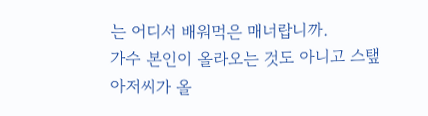는 어디서 배워먹은 매너랍니까.
가수 본인이 올라오는 것도 아니고 스탶 아저씨가 올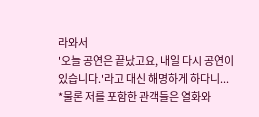라와서
'오늘 공연은 끝났고요, 내일 다시 공연이 있습니다.'라고 대신 해명하게 하다니...
*물론 저를 포함한 관객들은 열화와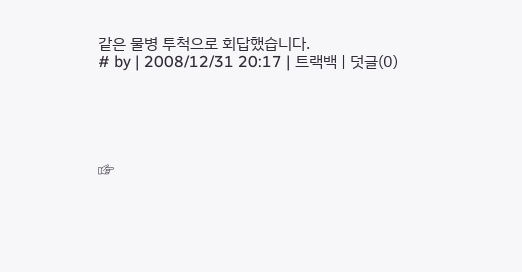같은 물병 투척으로 회답했습니다.
# by | 2008/12/31 20:17 | 트랙백 | 덧글(0)





☞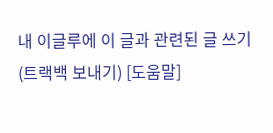내 이글루에 이 글과 관련된 글 쓰기 (트랙백 보내기) [도움말]